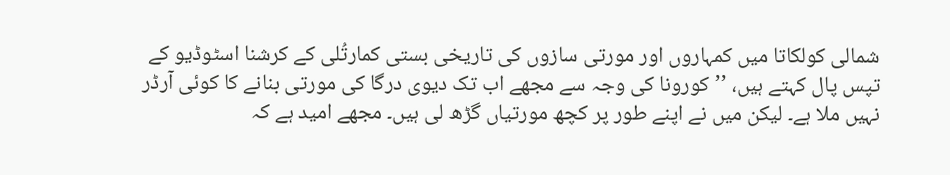شمالی کولکاتا میں کمہاروں اور مورتی سازوں کی تاریخی بستی کمارتُلی کے کرشنا اسٹوڈیو کے تپس پال کہتے ہیں، ’’کورونا کی وجہ سے مجھے اب تک دیوی درگا کی مورتی بنانے کا کوئی آرڈر نہیں ملا ہے۔ لیکن میں نے اپنے طور پر کچھ مورتیاں گڑھ لی ہیں۔ مجھے امید ہے کہ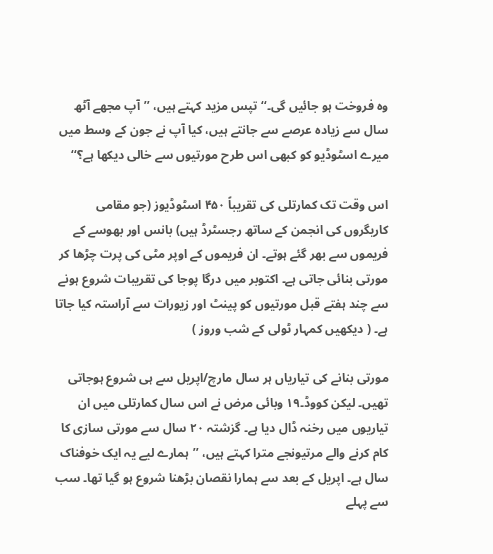وہ فروخت ہو جائیں گی۔‘‘ تپس مزید کہتے ہیں، ’’آپ مجھے آٹھ سال سے زیادہ عرصے سے جانتے ہیں، کیا آپ نے جون کے وسط میں میرے اسٹوڈیو کو کبھی اس طرح مورتیوں سے خالی دیکھا ہے؟‘‘

اس وقت تک کمارتلی کی تقریباً ۴۵۰ اسٹوڈیوز (جو مقامی کاریگروں کی انجمن کے ساتھ رجسٹرڈ ہیں) بانس اور بھوسے کے فریموں سے بھر گئے ہوتے۔ ان فریموں کے اوپر مٹی کی پرت چڑھا کر مورتی بنائی جاتی ہے۔ اکتوبر میں درگا پوجا کی تقریبات شروع ہونے سے چند ہفتے قبل مورتیوں کو پینٹ اور زیورات سے آراستہ کیا جاتا ہے۔ ( دیکھیں کمہار ٹولی کے شب وروز )

مورتی بنانے کی تیاریاں ہر سال مارچ/اپریل سے ہی شروع ہوجاتی تھیں۔ لیکن کووڈ۔۱۹ وبائی مرض نے اس سال کمارتلی میں ان تیاریوں میں رخنہ ڈال دیا ہے۔ گزشتہ ۲۰ سال سے مورتی سازی کا کام کرنے والے مرتیونجے مترا کہتے ہیں، ’’ہمارے لیے یہ ایک خوفناک سال ہے۔ اپریل کے بعد سے ہمارا نقصان بڑھنا شروع ہو گیا تھا۔ سب سے پہلے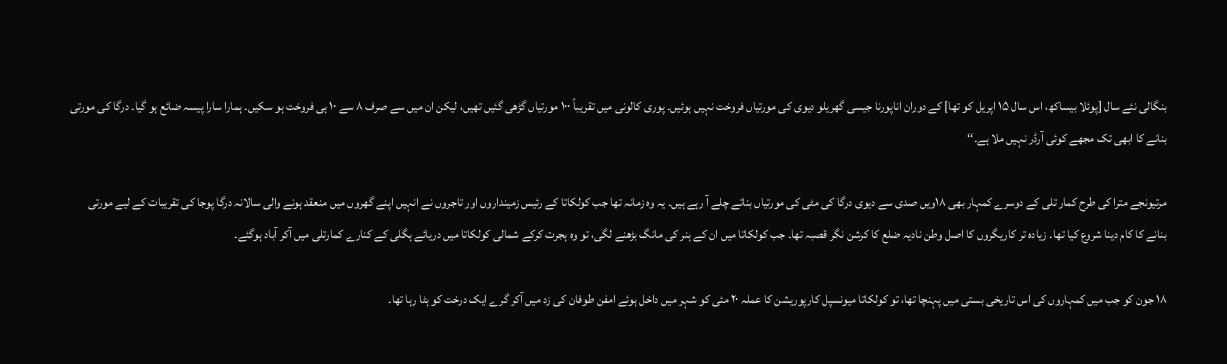بنگالی نئے سال [پوئلا بیساکھ، اس سال ۱۵ اپریل کو تھا] کے دوران اناپورنا جیسی گھریلو دیوی کی مورتیاں فروخت نہیں ہوئیں۔ پوری کالونی میں تقریباً ۱۰۰ مورتیاں گڑھی گئیں تھیں، لیکن ان میں سے صرف ۸ سے ۱۰ ہی فروخت ہو سکیں۔ ہمارا سارا پیسہ ضائع ہو گیا۔ درگا کی مورتی بنانے کا ابھی تک مجھے کوئی آرڈر نہیں ملا ہے۔‘‘

مرتیونجے مترا کی طرح کمار تلی کے دوسرے کمہار بھی ۱۸ویں صدی سے دیوی درگا کی مٹی کی مورتیاں بناتے چلے آ رہے ہیں۔ یہ وہ زمانہ تھا جب کولکاتا کے رئیس زمینداروں اور تاجروں نے انہیں اپنے گھروں میں منعقد ہونے والی سالانہ درگا پوجا کی تقریبات کے لیے مورتی بنانے کا کام دینا شروع کیا تھا۔ زیادہ تر کاریگروں کا اصل وطن نادیہ ضلع کا کرشن نگر قصبہ تھا۔ جب کولکاتا میں ان کے ہنر کی مانگ بڑھنے لگی، تو وہ ہجرت کرکے شمالی کولکاتا میں دریائے ہگلی کے کنارے کمارتلی میں آکر آباد ہوگئے۔

۱۸ جون کو جب میں کمہاروں کی اس تاریخی بستی میں پہنچا تھا، تو کولکاتا میونسپل کارپوریشن کا عملہ ۲۰ مئی کو شہر میں داخل ہوئے امفن طوفان کی زد میں آکر گرے ایک درخت کو ہٹا رہا تھا۔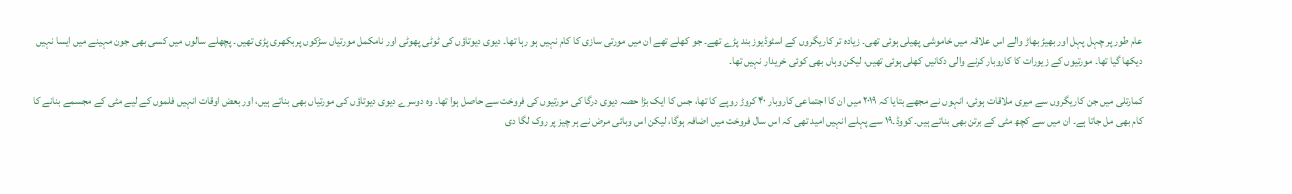عام طور پر چہل پہل اور بھیڑ بھاڑ والے اس علاقہ میں خاموشی پھیلی ہوئی تھی۔ زیادہ تر کاریگروں کے اسٹوڈیوز بند پڑے تھے۔ جو کھلے تھے ان میں مورتی سازی کا کام نہیں ہو رہا تھا۔ دیوی دیوتاؤں کی ٹوٹی پھوٹی اور نامکمل مورتیاں سڑکوں پربکھری پڑی تھیں۔ پچھلے سالوں میں کسی بھی جون مہینے میں ایسا نہیں دیکھا گیا تھا۔ مورتیوں کے زیورات کا کاروبار کرنے والی دکانیں کھلی ہوئی تھیں، لیکن وہاں بھی کوئی خریدار نہیں تھا۔

کمارتلی میں جن کاریگروں سے میری ملاقات ہوئی، انہوں نے مجھے بتایا کہ ۲۰۱۹ میں ان کا اجتماعی کاروبار ۴۰ کروڑ روپے کا تھا، جس کا ایک بڑا حصہ دیوی درگا کی مورتیوں کی فروخت سے حاصل ہوا تھا۔ وہ دوسرے دیوی دیوتاؤں کی مورتیاں بھی بناتے ہیں، اور بعض اوقات انہیں فلموں کے لیے مٹی کے مجسمے بنانے کا کام بھی مل جاتا ہے۔ ان میں سے کچھ مٹی کے برتن بھی بناتے ہیں۔ کووڈ۔۱۹ سے پہلے انہیں امید تھی کہ اس سال فروخت میں اضافہ ہوگا، لیکن اس وبائی مرض نے ہر چیز پر روک لگا دی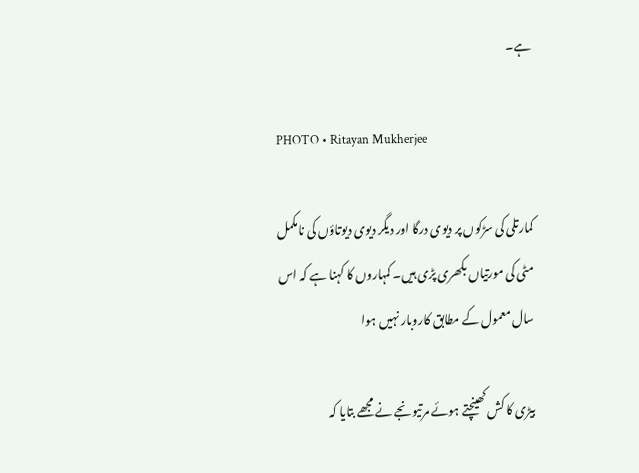ہے۔

PHOTO • Ritayan Mukherjee

کمارتلی کی سڑکوں پر دیوی درگا اور دیگر دیوی دیوتاؤں کی نامکمل مٹی کی مورتیاں بکھری پڑی ہیں۔ کمہاروں کا کہنا ہے کہ اس سال معمول کے مطابق کاروبار نہیں ہوا

بیڑی کا کش کھینچتے ہوئے مرتیونجے نے مجھے بتایا کہ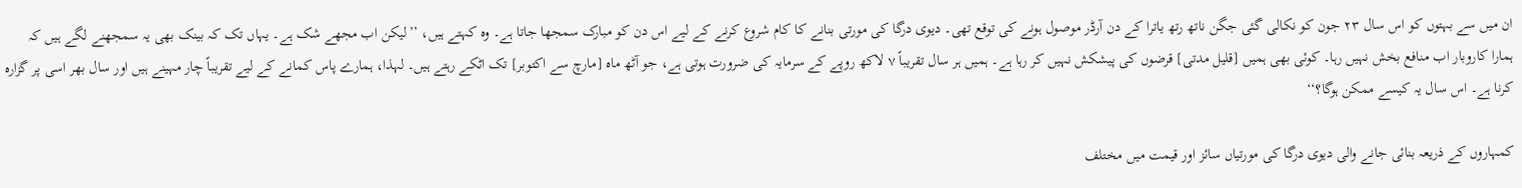ان میں سے بہتوں کو اس سال ۲۳ جون کو نکالی گئی جگن ناتھ رتھ یاترا کے دن آرڈر موصول ہونے کی توقع تھی۔ دیوی درگا کی مورتی بنانے کا کام شروع کرنے کے لیے اس دن کو مبارک سمجھا جاتا ہے۔ وہ کہتے ہیں، ’’لیکن اب مجھے شک ہے۔ یہاں تک کہ بینک بھی یہ سمجھنے لگے ہیں کہ ہمارا کاروبار اب منافع بخش نہیں رہا۔ کوئی بھی ہمیں [قلیل مدتی] قرضوں کی پیشکش نہیں کر رہا ہے۔ ہمیں ہر سال تقریباً ۷ لاکھ روپے کے سرمایہ کی ضرورت ہوتی ہے، جو آٹھ ماہ [مارچ سے اکتوبر] تک اٹکے رہتے ہیں۔ لہذا، ہمارے پاس کمانے کے لیے تقریباً چار مہینے ہیں اور سال بھر اسی پر گزارہ کرنا ہے۔ اس سال یہ کیسے ممکن ہوگا؟‘‘

کمہاروں کے ذریعہ بنائی جانے والی دیوی درگا کی مورتیاں سائز اور قیمت میں مختلف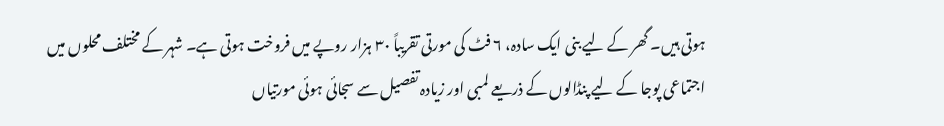ہوتی ہیں۔ گھر کے لیے بنی ایک سادہ، ۶ فٹ کی مورتی تقریباً ۳۰ ہزار روپے میں فروخت ہوتی ہے۔ شہر کے مختلف محلوں میں اجتماعی پوجا کے لیے پنڈالوں کے ذریعے لمبی اور زیادہ تفصیل سے سجائی ہوئی مورتیاں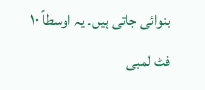بنوائی جاتی ہیں۔ یہ اوسطاً ۱۰ فٹ لمبی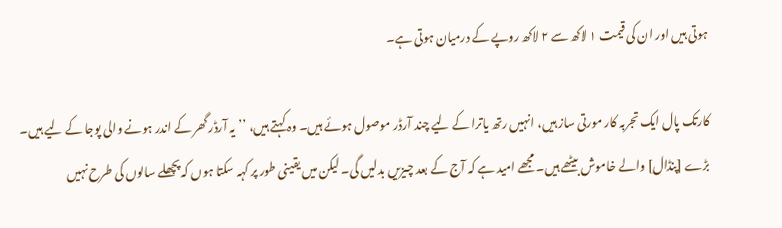ہوتی ہیں اور ان کی قیمت ۱ لاکھ سے ۲ لاکھ روپے کے درمیان ہوتی ہے۔

کارتک پال ایک تجربہ کار مورتی ساز ہیں، انہیں رتھ یاترا کے لیے چند آرڈر موصول ہوئے ہیں۔ وہ کہتے ہیں، ’’یہ آرڈر گھر کے اندر ہونے والی پوجا کے لیے ہیں۔ بڑے [پنڈال] والے خاموش بیٹھے ہیں۔ مجھے امید ہے کہ آج کے بعد چیزیں بدلیں گی۔ لیکن میں یقینی طور پر کہہ سکتا ہوں کہ پچھلے سالوں کی طرح نہیں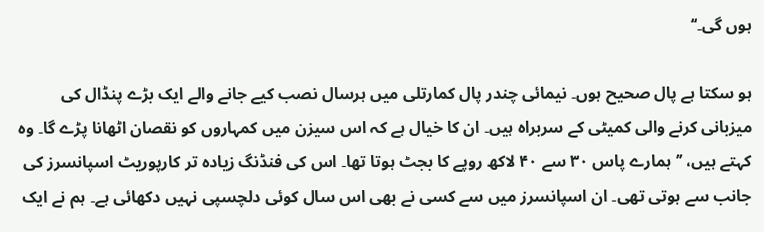ہوں گی۔‘‘

ہو سکتا ہے پال صحیح ہوں۔ نیمائی چندر پال کمارتلی میں ہرسال نصب کیے جانے والے ایک بڑے پنڈال کی میزبانی کرنے والی کمیٹی کے سربراہ ہیں۔ ان کا خیال ہے کہ اس سیزن میں کمہاروں کو نقصان اٹھانا پڑے گا۔ وہ کہتے ہیں، ’’ہمارے پاس ۳۰ سے ۴۰ لاکھ روپے کا بجٹ ہوتا تھا۔ اس کی فنڈنگ زیادہ تر کارپوریٹ اسپانسرز کی جانب سے ہوتی تھی۔ ان اسپانسرز میں سے کسی نے بھی اس سال کوئی دلچسپی نہیں دکھائی ہے۔ ہم نے ایک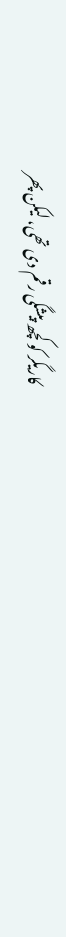کاریگر کو کچھ پیشگی رقم دی تھی، لیکن پھر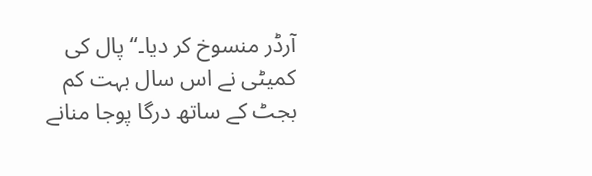آرڈر منسوخ کر دیا۔‘‘ پال کی کمیٹی نے اس سال بہت کم بجٹ کے ساتھ درگا پوجا منانے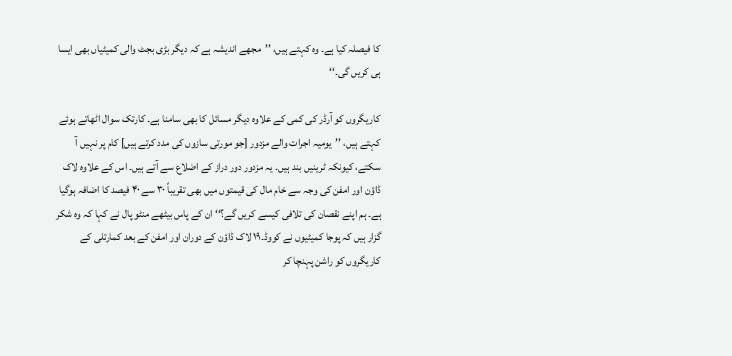کا فیصلہ کیا ہے۔ وہ کہتے ہیں، ’’مجھے اندیشہ ہے کہ دیگر بڑی بجٹ والی کمیٹیاں بھی ایسا ہی کریں گی۔‘‘

کاریگروں کو آرڈر کی کمی کے علاوہ دیگر مسائل کا بھی سامنا ہے۔ کارتک سوال اٹھاتے ہوئے کہتے ہیں، ’’یومیہ اجرات والے مزدور [جو مورتی سازوں کی مدد کرتے ہیں] کام پر نہیں آ سکتے، کیونکہ ٹرینیں بند ہیں۔ یہ مزدور دور دراز کے اضلاع سے آتے ہیں۔ اس کے علاوہ لاک ڈاؤن اور امفن کی وجہ سے خام مال کی قیمتوں میں بھی تقریباً ۳۰ سے ۴۰ فیصد کا اضافہ ہوگیا ہے۔ ہم اپنے نقصان کی تلافی کیسے کریں گے؟‘‘ ان کے پاس بیٹھے منٹو پال نے کہا کہ وہ شکر گزار ہیں کہ پوجا کمیٹیوں نے کووڈ۔۱۹ لاک ڈاؤن کے دوران اور امفن کے بعد کمارتلی کے کاریگروں کو راشن پہنچا کر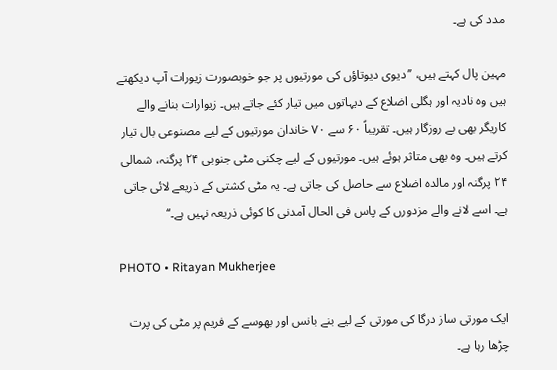مدد کی ہے۔

مہین پال کہتے ہیں، ’’دیوی دیوتاؤں کی مورتیوں پر جو خوبصورت زیورات آپ دیکھتے ہیں وہ نادیہ اور ہگلی اضلاع کے دیہاتوں میں تیار کئے جاتے ہیں۔ زیوارات بنانے والے کاریگر بھی بے روزگار ہیں۔ تقریباً ۶۰ سے ۷۰ خاندان مورتیوں کے لیے مصنوعی بال تیار کرتے ہیں۔ وہ بھی متاثر ہوئے ہیں۔ مورتیوں کے لیے چکنی مٹی جنوبی ۲۴ پرگنہ، شمالی ۲۴ پرگنہ اور مالدہ اضلاع سے حاصل کی جاتی ہے۔ یہ مٹی کشتی کے ذریعے لائی جاتی ہے۔ اسے لانے والے مزدورں کے پاس فی الحال آمدنی کا کوئی ذریعہ نہیں ہے۔‘‘

PHOTO • Ritayan Mukherjee

ایک مورتی ساز درگا کی مورتی کے لیے بنے بانس اور بھوسے کے فریم پر مٹی کی پرت چڑھا رہا ہے۔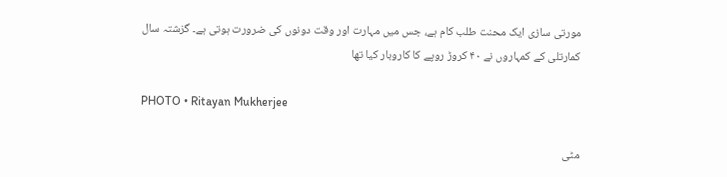مورتی سازی ایک محنت طلب کام ہے، جس میں مہارت اور وقت دونوں کی ضرورت ہوتی ہے۔ گزشتہ سال کمارتلی کے کمہاروں نے ۴۰ کروڑ روپے کا کاروبار کیا تھا

PHOTO • Ritayan Mukherjee

مٹی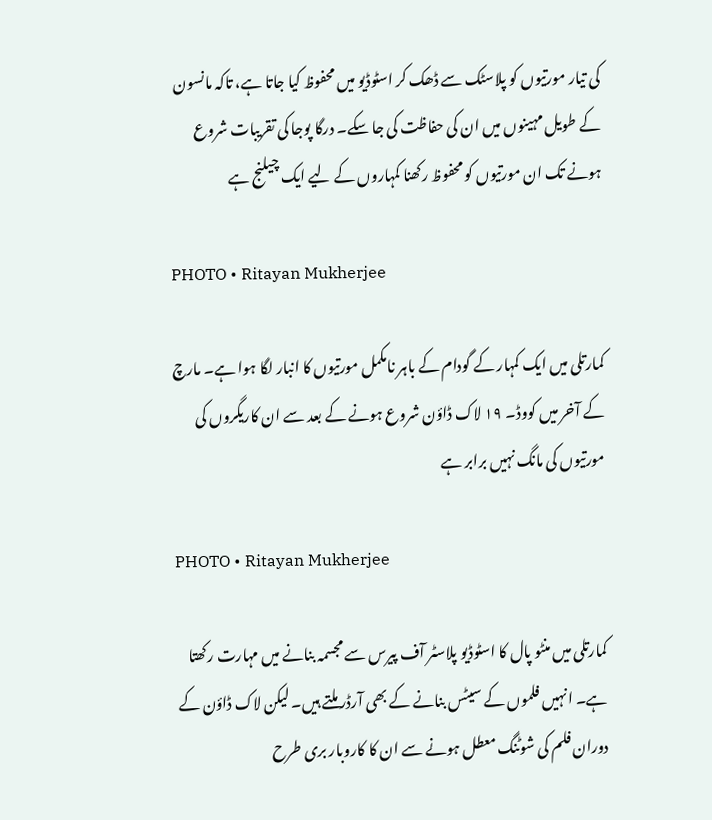کی تیار مورتیوں کو پلاسٹک سے ڈھک کر اسٹوڈیو میں محفوظ کیا جاتا ہے، تاکہ مانسون کے طویل مہینوں میں ان کی حفاظت کی جا سکے۔ درگا پوجا کی تقریبات شروع ہونے تک ان مورتیوں کو محفوظ رکھنا کمہاروں کے لیے ایک چیلنج ہے

PHOTO • Ritayan Mukherjee

کمارتلی میں ایک کمہار کے گودام کے باہر نامکمل مورتیوں کا انبار لگا ہوا ہے۔ مارچ کے آخر میں کووڈ۔ ۱۹ لاک ڈاؤن شروع ہونے کے بعد سے ان کاریگروں کی مورتیوں کی مانگ نہیں برابر ہے

PHOTO • Ritayan Mukherjee

کمارتلی میں منٹو پال کا اسٹوڈیو پلاسٹر آف پیرس سے مجسمہ بنانے میں مہارت رکھتا ہے۔ انہیں فلموں کے سیٹس بنانے کے بھی آرڈر ملتے ہیں۔ لیکن لاک ڈاؤن کے دوران فلم کی شوٹنگ معطل ہونے سے ان کا کاروبار بری طرح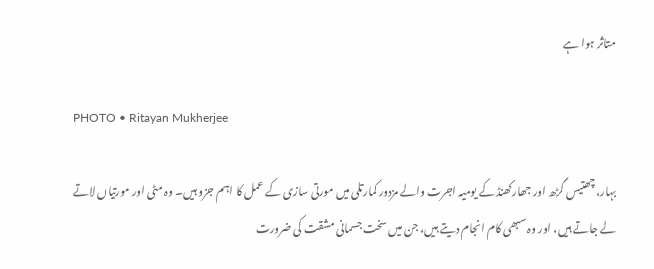متاثر ہوا ہے

PHOTO • Ritayan Mukherjee

بہار، چھتیس گڑھ اور جھارکھنڈ کے یومیہ اجرت والے مزدور کمارتلی میں مورتی سازی کے عمل کا اہم جزو ہیں۔ وہ مٹی اور مورتیاں لاتے لے جاتے ہیں، اور وہ سبھی کام انجام دیتے ہیں، جن میں سخت جسمانی مشقت کی ضرورت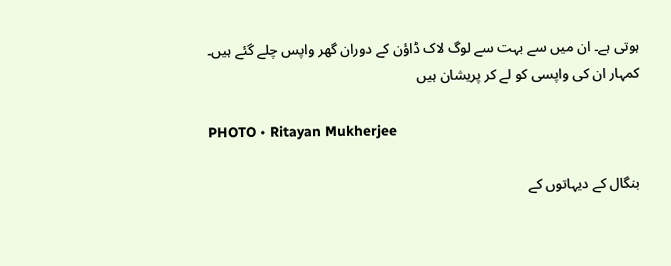ہوتی ہے۔ ان میں سے بہت سے لوگ لاک ڈاؤن کے دوران گھر واپس چلے گئے ہیں۔ کمہار ان کی واپسی کو لے کر پریشان ہیں

PHOTO • Ritayan Mukherjee

بنگال کے دیہاتوں کے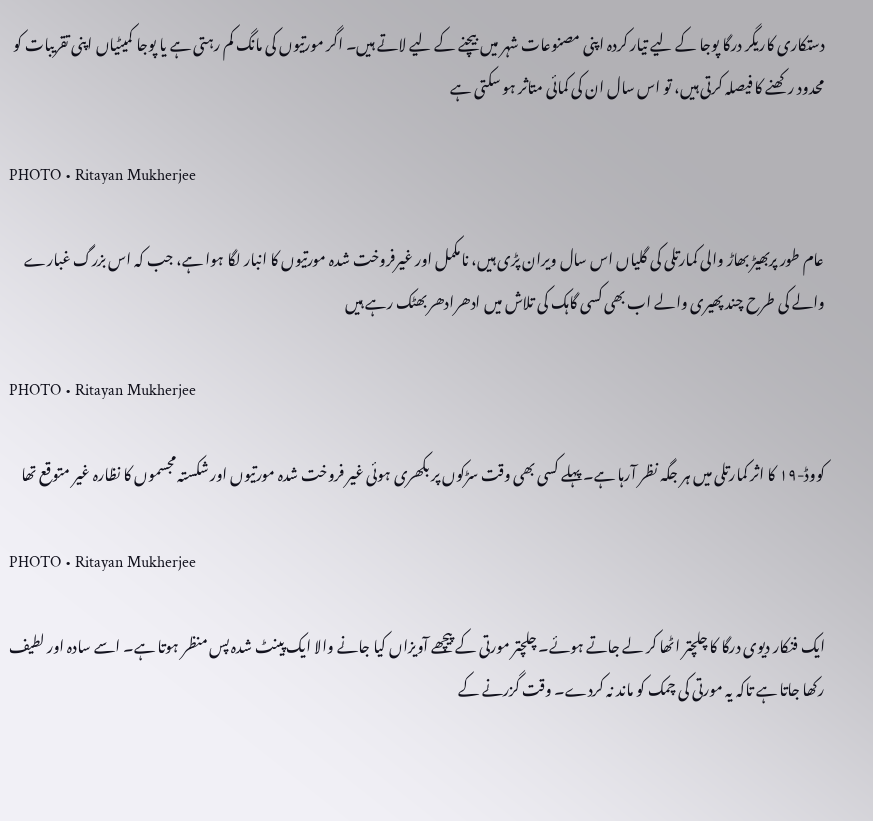دستکاری کاریگر درگا پوجا کے لیے تیار کردہ اپنی مصنوعات شہر میں بیچنے کے لیے لاتے ہیں۔ اگر مورتیوں کی مانگ کم رہتی ہے یا پوجا کمیٹیاں اپنی تقریبات کو محدود رکھنے کا فیصلہ کرتی ہیں، تو اس سال ان کی کمائی متاثر ہو سکتی ہے

PHOTO • Ritayan Mukherjee

عام طور پربھیڑ بھاڑ والی کمارتلی کی گلیاں اس سال ویران پڑی ہیں، نامکمل اور غیرفروخت شدہ مورتیوں کا انبار لگا ہوا ہے، جب کہ اس بزرگ غبارے والے کی طرح چند پھیری والے اب بھی کسی گاہک کی تلاش میں ادھرادھر بھٹک رہے ہیں

PHOTO • Ritayan Mukherjee

کووڈ-۱۹ کا اثر کمارتلی میں ہر جگہ نظر آرہا ہے۔ پہلے کسی بھی وقت سڑکوں پر بکھری ہوئی غیر فروخت شدہ مورتیوں اور شکستہ مجسموں کا نظارہ غیر متوقع تھا

PHOTO • Ritayan Mukherjee

ایک فنکار دیوی درگا کا چلچتر اٹھا کر لے جاتے ہوئے۔ چلچتر مورتی کے پیچھے آویزاں کیا جانے والا ایک پینٹ شدہ پس منظر ہوتا ہے۔ اسے سادہ اور لطیف رکھا جاتا ہے تاکہ یہ مورتی کی چمک کو ماند نہ کردے۔ وقت گزرنے کے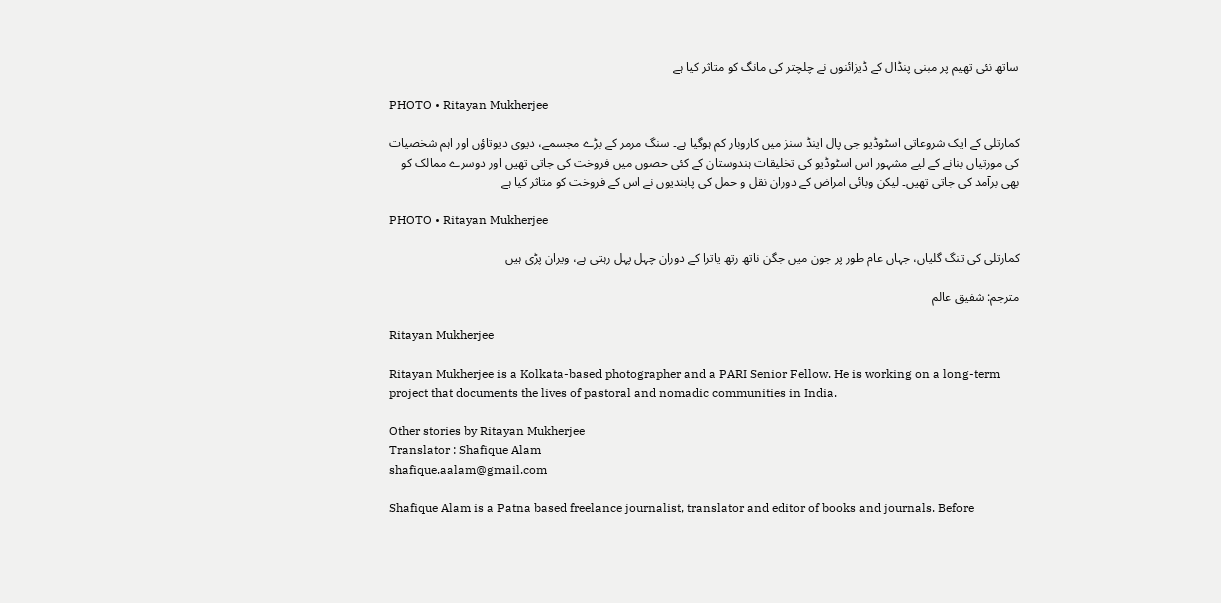ساتھ نئی تھیم پر مبنی پنڈال کے ڈیزائنوں نے چلچتر کی مانگ کو متاثر کیا ہے

PHOTO • Ritayan Mukherjee

کمارتلی کے ایک شروعاتی اسٹوڈیو جی پال اینڈ سنز میں کاروبار کم ہوگیا ہے۔ سنگ مرمر کے بڑے مجسمے، دیوی دیوتاؤں اور اہم شخصیات کی مورتیاں بنانے کے لیے مشہور اس اسٹوڈیو کی تخلیقات ہندوستان کے کئی حصوں میں فروخت کی جاتی تھیں اور دوسرے ممالک کو بھی برآمد کی جاتی تھیں۔ لیکن وبائی امراض کے دوران نقل و حمل کی پابندیوں نے اس کے فروخت کو متاثر کیا ہے

PHOTO • Ritayan Mukherjee

کمارتلی کی تنگ گلیاں، جہاں عام طور پر جون میں جگن ناتھ رتھ یاترا کے دوران چہل پہل رہتی ہے، ویران پڑی ہیں

مترجم: شفیق عالم

Ritayan Mukherjee

Ritayan Mukherjee is a Kolkata-based photographer and a PARI Senior Fellow. He is working on a long-term project that documents the lives of pastoral and nomadic communities in India.

Other stories by Ritayan Mukherjee
Translator : Shafique Alam
shafique.aalam@gmail.com

Shafique Alam is a Patna based freelance journalist, translator and editor of books and journals. Before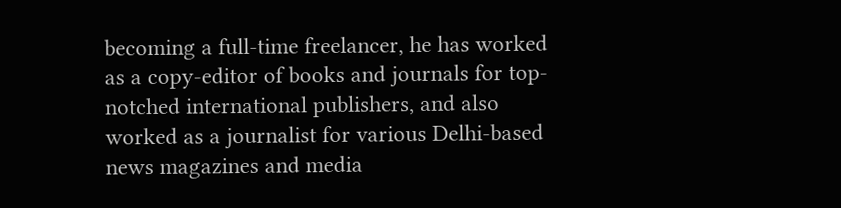becoming a full-time freelancer, he has worked as a copy-editor of books and journals for top-notched international publishers, and also worked as a journalist for various Delhi-based news magazines and media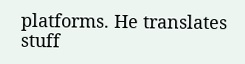platforms. He translates stuff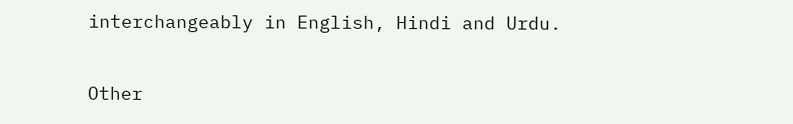interchangeably in English, Hindi and Urdu.

Other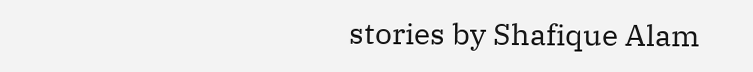stories by Shafique Alam